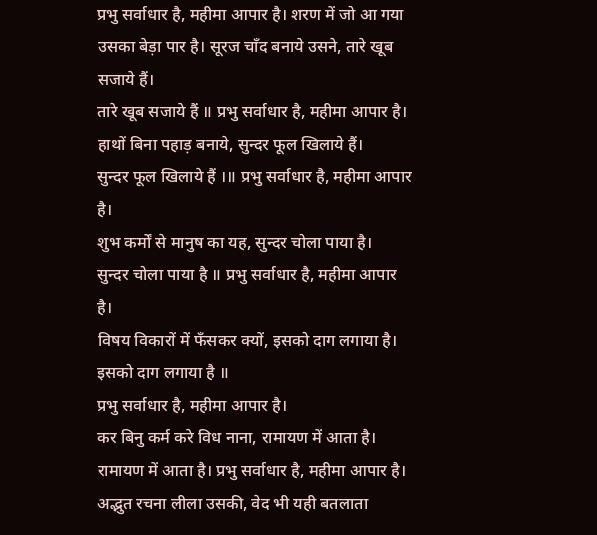प्रभु सर्वाधार है, महीमा आपार है। शरण में जो आ गया उसका बेड़ा पार है। सूरज चाँद बनाये उसने, तारे खूब सजाये हैं।
तारे खूब सजाये हैं ॥ प्रभु सर्वाधार है, महीमा आपार है।
हाथों बिना पहाड़ बनाये, सुन्दर फूल खिलाये हैं।
सुन्दर फूल खिलाये हैं ।॥ प्रभु सर्वाधार है, महीमा आपार है।
शुभ कर्मों से मानुष का यह, सुन्दर चोला पाया है।
सुन्दर चोला पाया है ॥ प्रभु सर्वाधार है, महीमा आपार है।
विषय विकारों में फँसकर क्यों, इसको दाग लगाया है।
इसको दाग लगाया है ॥
प्रभु सर्वाधार है, महीमा आपार है।
कर बिनु कर्म करे विध नाना, रामायण में आता है।
रामायण में आता है। प्रभु सर्वाधार है, महीमा आपार है।
अद्भुत रचना लीला उसकी, वेद भी यही बतलाता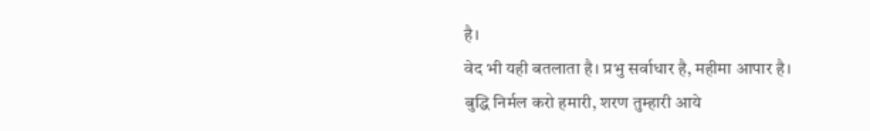है।
वेद भी यही बतलाता है। प्रभु सर्वाधार है, महीमा आपार है।
बुद्धि निर्मल करो हमारी, शरण तुम्हारी आये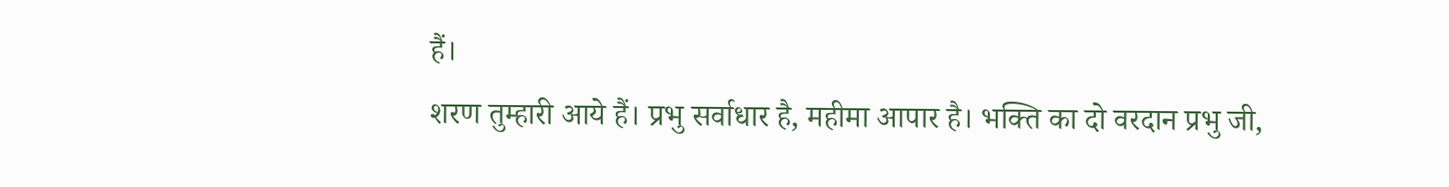हैं।
शरण तुम्हारी आये हैं। प्रभु सर्वाधार है, महीमा आपार है। भक्ति का दो वरदान प्रभु जी,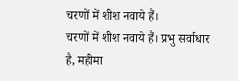चरणों में शीश नवाये हैं।
चरणों में शीश नवाये हैं। प्रभु सर्वाधार है, महीमा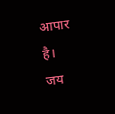आपार है।
जय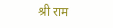श्री राम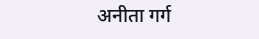अनीता गर्ग